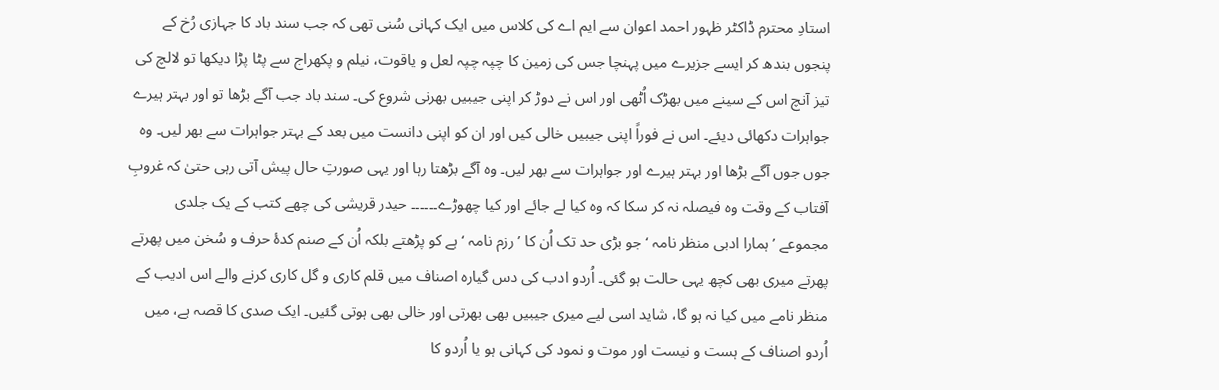استادِ محترم ڈاکٹر ظہور احمد اعوان سے ایم اے کی کلاس میں ایک کہانی سُنی تھی کہ جب سند باد کا جہازی رُخ کے پنجوں بندھ کر ایسے جزیرے میں پہنچا جس کی زمین کا چپہ چپہ لعل و یاقوت، نیلم و پکھراج سے پٹا پڑا دیکھا تو لالچ کی تیز آنچ اس کے سینے میں بھڑک اُٹھی اور اس نے دوڑ کر اپنی جیبیں بھرنی شروع کی۔ سند باد جب آگے بڑھا تو اور بہتر ہیرے جواہرات دکھائی دیئے۔ اس نے فوراً اپنی جیبیں خالی کیں اور ان کو اپنی دانست میں بعد کے بہتر جواہرات سے بھر لیں۔ وہ جوں جوں آگے بڑھا اور بہتر ہیرے اور جواہرات سے بھر لیں۔ وہ آگے بڑھتا رہا اور یہی صورتِ حال پیش آتی رہی حتیٰ کہ غروبِ آفتاب کے وقت وہ فیصلہ نہ کر سکا کہ وہ کیا لے جائے اور کیا چھوڑے۔۔۔۔۔۔ حیدر قریشی کی چھے کتب کے یک جلدی مجموعے ’ ہمارا ادبی منظر نامہ ‘ جو بڑی حد تک اُن کا ’رزم نامہ ‘ ہے کو پڑھتے بلکہ اُن کے صنم کدۂ حرف و سُخن میں پھرتے پھرتے میری بھی کچھ یہی حالت ہو گئی۔ اُردو ادب کی دس گیارہ اصناف میں قلم کاری و گل کاری کرنے والے اس ادیب کے منظر نامے میں کیا نہ ہو گا، شاید اسی لیے میری جیبیں بھی بھرتی اور خالی بھی ہوتی گئیں۔ ایک صدی کا قصہ ہے، میں اُردو اصناف کے ہست و نیست اور موت و نمود کی کہانی ہو یا اُردو کا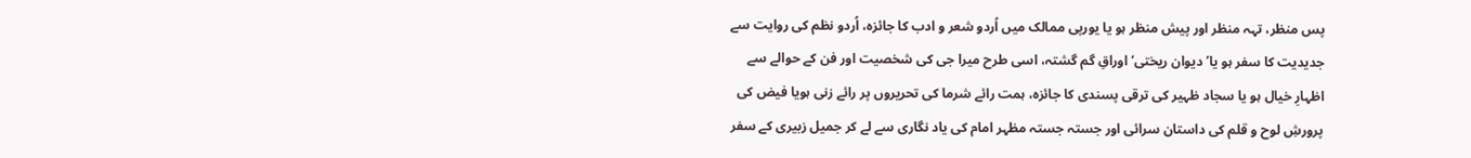پس منظر، تہہ منظر اور پیش منظر ہو یا یورپی ممالک میں اُردو شعر و ادب کا جائزہ، اُردو نظم کی روایت سے جدیدیت کا سفر ہو یا’ دیوان ریختی‘ اوراقِ گم گشتہ، اسی طرح میرا جی کی شخصیت اور فن کے حوالے سے اظہارِ خیال ہو یا سجاد ظہیر کی ترقی پسندی کا جائزہ، ہمت رائے شرما کی تحریروں پر رائے زنی ہویا فیض کی پرورشِ لوح و قلم کی داستان سرائی اور جستہ جستہ مظہر امام کی یاد نگاری سے لے کر جمیل زبیری کے سفر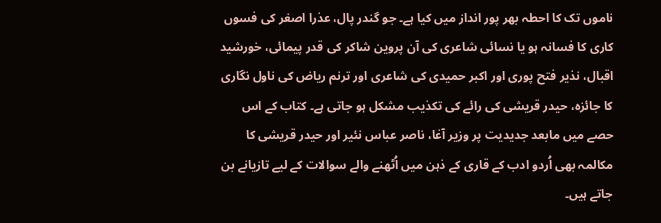ناموں تک کا احطہ بھر پور انداز میں کیا ہے۔ جو گندر پال، عذرا اصغر کی فسوں کاری کا فسانہ ہو یا نسائی شاعری کی آن پروین شاکر کی قدر پیمائی، خورشید اقبال، نذیر فتح پوری اور اکبر حمیدی کی شاعری اور ترنم ریاض کی ناول نگاری کا جائزہ، حیدر قریشی کی رائے کی تکذیب مشکل ہو جاتی ہے۔ کتاب کے اس حصے میں مابعد جدیدیت پر وزیر آغا، ناصر عباس نئیر اور حیدر قریشی کا مکالمہ بھی اُردو ادب کے قاری کے ذہن میں اُٹھنے والے سوالات کے لیے تازیانے بن جاتے ہیں۔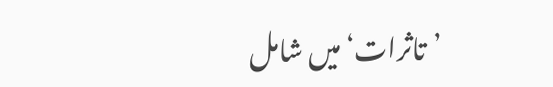’تاثرات‘ میں شامل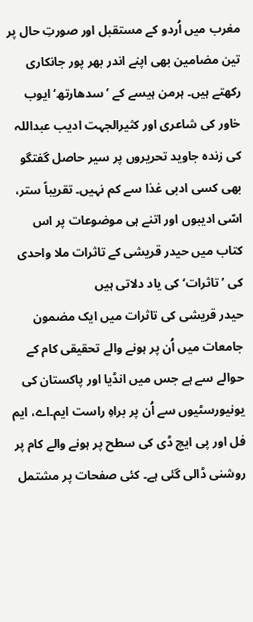مغرب میں اُردو کے مستقبل اور صورتِ حال پر تین مضامین بھی اپنے اندر بھر پور جانکاری رکھتے ہیں۔ ہرمن ہیسے کے ’سدھارتھ‘ ایوب خاور کی شاعری اور کثیرالجہت ادیب عبداللہ کی زندہ جاوید تحریروں پر سیر حاصل گفتگو بھی کسی ادبی غذا سے کم نہیں۔ تقریباً ستر، اسّی ادیبوں اور اتنے ہی موضوعات پر اس کتاب میں حیدر قریشی کے تاثرات ملا واحدی کی ’تاثرات‘ کی یاد دلاتی ہیں
حیدر قریشی کی تاثرات میں ایک مضمون جامعات میں اُن پر ہونے والے تحقیقی کام کے حوالے سے ہے جس میں انڈیا اور پاکستان کی یونیورسٹیوں سے اُن پر براہِ راست ایم۔اے، ایم فل اور پی ایچ ڈی کی سطح پر ہونے والے کام پر روشنی ڈالی گئی ہے۔ کئی صفحات پر مشتمل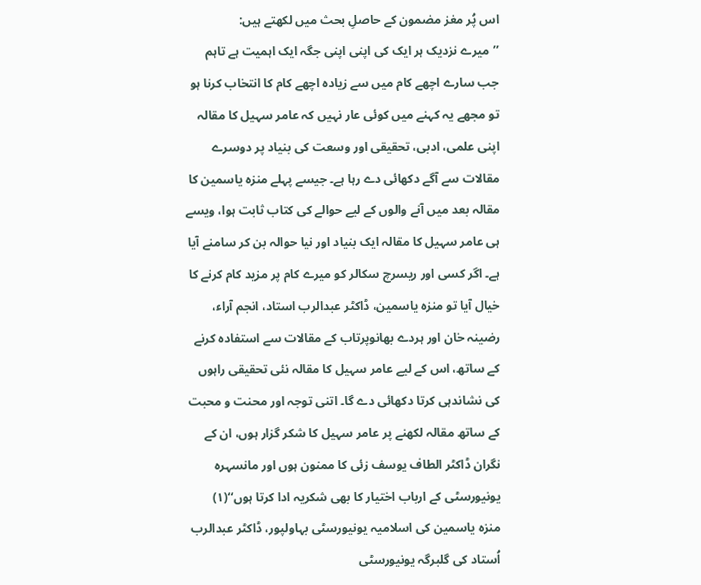اس پُر مغز مضمون کے حاصلِ بحث میں لکھتے ہیں:
’’میرے نزدیک ہر ایک کی اپنی اپنی جگہ ایک اہمیت ہے تاہم جب سارے اچھے کام میں سے زیادہ اچھے کام کا انتخاب کرنا ہو تو مجھے یہ کہنے میں کوئی عار نہیں کہ عامر سہیل کا مقالہ اپنی علمی، ادبی، تحقیقی اور وسعت کی بنیاد پر دوسرے مقالات سے آگے دکھائی دے رہا ہے۔ جیسے پہلے منزہ یاسمین کا مقالہ بعد میں آنے والوں کے لیے حوالے کی کتاب ثابت ہوا، ویسے ہی عامر سہیل کا مقالہ ایک بنیاد اور نیا حوالہ بن کر سامنے آیا ہے۔ اگر کسی اور ریسرچ سکالر کو میرے کام پر مزید کام کرنے کا خیال آیا تو منزہ یاسمین، ڈاکٹر عبدالرب استاد، انجم آراء، رضینہ خان اور ہردے بھانوپرتاب کے مقالات سے استفادہ کرنے کے ساتھ، اس کے لیے عامر سہیل کا مقالہ نئی تحقیقی راہوں کی نشاندہی کرتا دکھائی دے گا۔ اتنی توجہ اور محنت و محبت کے ساتھ مقالہ لکھنے پر عامر سہیل کا شکر گزار ہوں، ان کے نگران ڈاکٹر الطاف یوسف زئی کا ممنون ہوں اور مانسہرہ یونیورسٹی کے ارباب اختیار کا بھی شکریہ ادا کرتا ہوں‘‘(۱)
منزہ یاسمین کی اسلامیہ یونیورسٹی بہاولپور، ڈاکٹر عبدالرب اُستاد کی گلبرگہ یونیورسٹی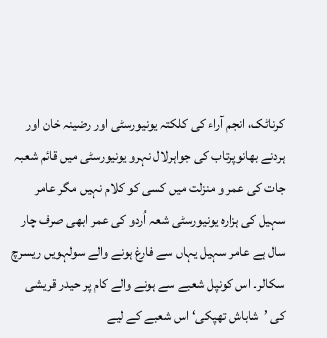کرناٹک، انجم آراء کی کلکتہ یونیورسٹی اور رضینہ خان اور ہردنے بھانوپرتاب کی جواہرلال نہرو یونیورسٹی میں قائم شعبہ جات کی عمر و منزلت میں کسی کو کلام نہیں مگر عامر سہیل کی ہزارہ یونیورسٹی شعہ اُردو کی عمر ابھی صرف چار سال ہے عامر سہیل یہاں سے فارغ ہونے والے سولہویں ریسرچ سکالر۔ اس کونپل شعبے سے ہونے والے کام پر حیدر قریشی کی ’شاباش تھپکی‘ اس شعبے کے لیے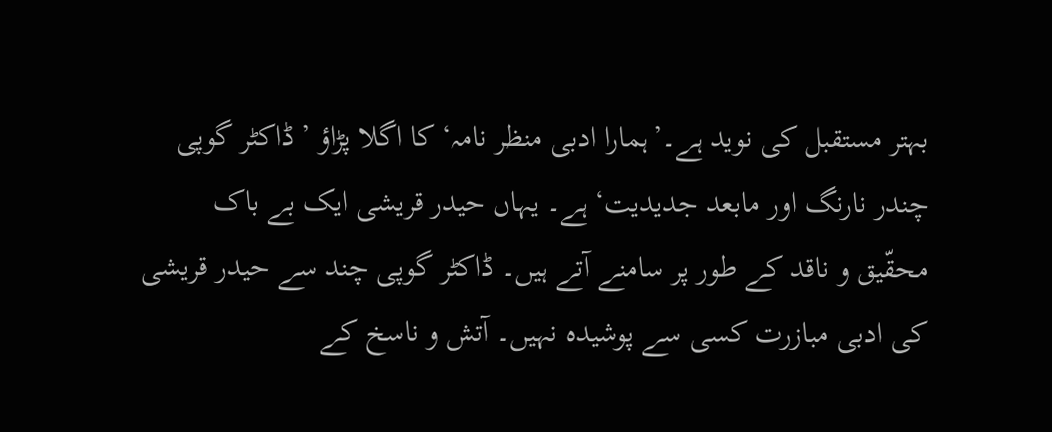بہتر مستقبل کی نوید ہے۔’ہمارا ادبی منظر نامہ‘ کا اگلا پڑاؤ ’ ڈاکٹر گوپی چندر نارنگ اور مابعد جدیدیت‘ ہے۔ یہاں حیدر قریشی ایک بے باک محقّیق و ناقد کے طور پر سامنے آتے ہیں۔ ڈاکٹر گوپی چند سے حیدر قریشی کی ادبی مبازرت کسی سے پوشیدہ نہیں۔ آتش و ناسخ کے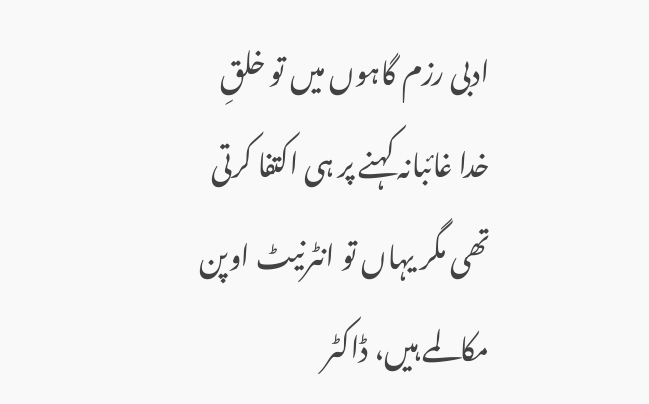ادبی رزم گاہوں میں تو خلقِ خدا غائبانہ کہنے پر ہی اکتفا کرتی تھی مگر یہاں تو انٹرنیٹ اوپن مکالمے ہیں، ڈاکٹر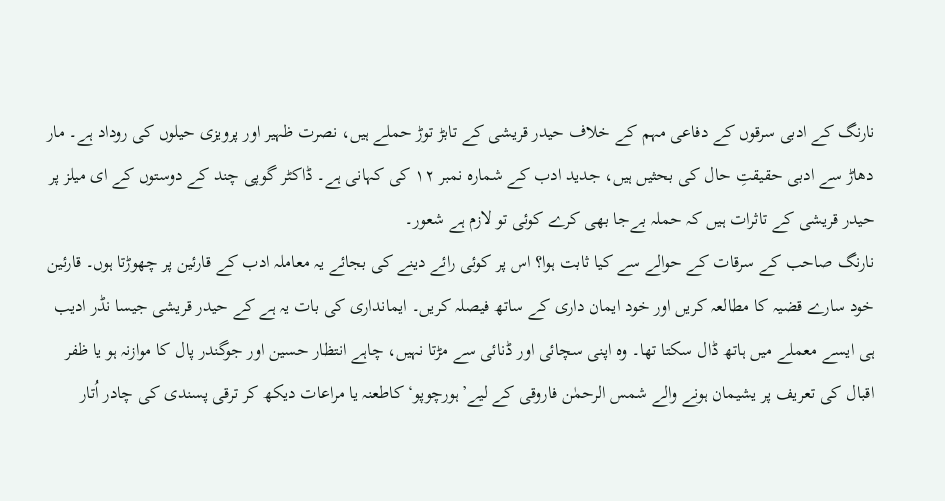نارنگ کے ادبی سرقوں کے دفاعی مہم کے خلاف حیدر قریشی کے تابڑ توڑ حملے ہیں، نصرت ظہیر اور پرویزی حیلوں کی روداد ہے۔ مار دھاڑ سے ادبی حقیقتِ حال کی بحثیں ہیں، جدید ادب کے شمارہ نمبر ۱۲ کی کہانی ہے۔ ڈاکٹر گوپی چند کے دوستوں کے ای میلز پر حیدر قریشی کے تاثرات ہیں کہ حملہ بےجا بھی کرے کوئی تو لازم ہے شعور۔
نارنگ صاحب کے سرقات کے حوالے سے کیا ثابت ہوا؟ اس پر کوئی رائے دینے کی بجائے یہ معاملہ ادب کے قارئین پر چھوڑتا ہوں۔ قارئین خود سارے قضیہ کا مطالعہ کریں اور خود ایمان داری کے ساتھ فیصلہ کریں۔ ایمانداری کی بات یہ ہے کے حیدر قریشی جیسا نڈر ادیب ہی ایسے معملے میں ہاتھ ڈال سکتا تھا۔ وہ اپنی سچائی اور ڈنائی سے مڑتا نہیں، چاہے انتظار حسین اور جوگندر پال کا موازنہ ہو یا ظفر اقبال کی تعریف پر یشیمان ہونے والے شمس الرحمٰن فاروقی کے لیے’ہورچوپو‘ کاطعنہ یا مراعات دیکھ کر ترقی پسندی کی چادر اُتار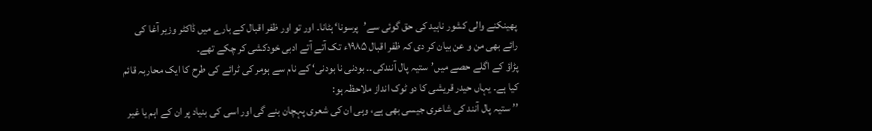پھینکنے والی کشور ناہید کی حق گوئی سے’پرسونا‘ ہٹانا۔ اور تو اور ظفر اقبال کے بارے میں ڈاکٹر وزیر آغا کی رائے بھی من و عن بیان کر دی کہ ظفر اقبال ۱۹۸۵ء تک آتے آتے ادبی خودکشی کر چکے تھے۔
پڑاؤ کے اگلے حصے میں’ستیہ پال آنندکی۔۔ بودنی نا بودنی‘ کے نام سے ہومر کی ٹرائے کی طرح کا ایک محاربہ قائم کیا ہے۔ یہاں حیدر قریشی کا دو ٹوک انداز ملاحظہ ہو:
’’ ستیہ پال آنند کی شاعری جیسی بھی ہے، وہی ان کی شعری پہچان بنے گی اور اسی کی بنیاد پر ان کے اہم یا غیر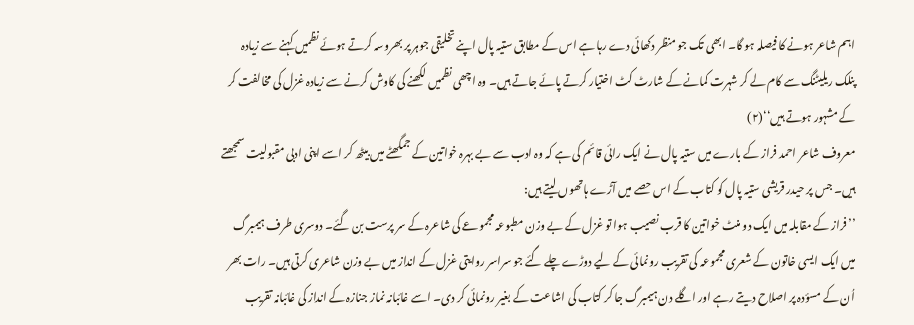اہم شاعر ہونے کا فیصلہ ہو گا۔ ابھی تک جو منظر دکھائی دے رہا ہے اس کے مطابق ستیہ پال اپنے تخلیقی جوہر پر بھروسہ کرتے ہوئے نظمیں کہنے سے زیادہ پنلک ریلیٹنگ سے کام لے کر شہرت کمانے کے شارٹ کٹ اختیار کرتے پائے جاتے ہیں۔ وہ اچھی نظمیں لکھنے کی کاوش کرنے سے زیادہ غزل کی مخالفت کر کے مشہور ہوتے ہیں‘‘(۲)
معروف شاعر احمد فراز کے بارے میں ستیہ پال نے ایک رائی قائم کی ہے کہ وہ ادب سے بے بہرہ خواتین کے جمگھٹے میں بیٹھ کر اسے اپنی ادبی مقبولیت سمجھتے ہیں۔ جس پر حیدر قریشی ستیہ پال کو کتاب کے اس حصے میں آڑے ہاتھوں لیتے ہیں:
’’فراز کے مقابلہ میں ایک دو منٹ خواتین کا قرب نصیب ہوا تو غزل کے بے وزن مطبوعہ مجموعے کی شاعرہ کے سر پرست بن گئے۔ دوسری طرف ہیمبرگ میں ایک ایسی خاتون کے شعری مجموعہ کی تقریب رونمائی کے لیے دوڑے چلے گئے جو سراسر روایتی غزل کے انداز میں بے وزن شاعری کرتی ہیں۔ رات بھر اُن کے مسؤدہ پر اصلاح دیتے رہے اور اگلے دن ہیمبرگ جا کر کتاب کی اشاعت کے بغیر رونمائی کر دی۔ اسے غائبانہ نماز جنازہ کے انداز کی غائبانہ تقریب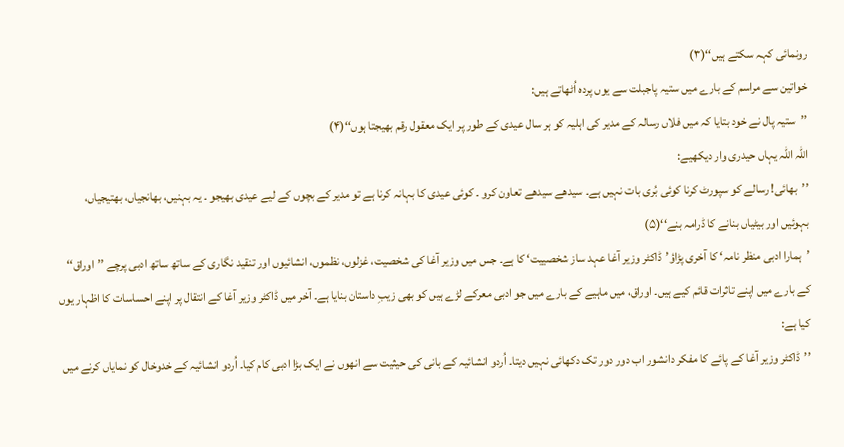رونمائی کہہ سکتے ہیں‘‘(۳)
خواتین سے مراسم کے بارے میں ستیہ پاجبلت سے یوں پردہ اُٹھاتے ہیں:
’’ستیہ پال نے خود بتایا کہ میں فلاں رسالہ کے مدیر کی اہلیہ کو ہر سال عیدی کے طور پر ایک معقول رقم بھیجتا ہوں‘‘(۴)
اللہ اللہ یہاں حیدری وار دیکھیے:
’’بھائی! رسالے کو سپورٹ کرنا کوئی بُری بات نہیں ہے۔ سیدھے سیدھے تعاون کرو ۔ کوئی عیدی کا بہانہ کرنا ہے تو مدیر کے بچوں کے لیے عیدی بھیجو ۔ یہ بہنیں، بھانجیاں، بھتیجیاں، بہوئیں اور بیٹیاں بنانے کا ڈرامہ بنے‘‘(۵)
’ہمارا ادبی منظر نامہ‘ کا آخری پڑاؤ’ڈاکٹر وزیر آغا عہد ساز شخصییت‘ کا ہے۔ جس میں وزیر آغا کی شخصیت، غزلوں، نظموں، انشائیوں اور تنقید نگاری کے ساتھ ساتھ ادبی پرچے ’’اوراق‘‘ کے بارے میں اپنے تاثرات قائم کیے ہیں۔ اوراق، میں ماہیے کے بارے میں جو ادبی معرکے لڑے ہیں کو بھی زیبِ داستان بنایا ہے۔ آخر میں ڈاکٹر وزیر آغا کے انتقال پر اپنے احساسات کا اظہار یوں کیا ہے:
’’ڈاکٹر وزیر آغا کے پائے کا مفکر دانشور اب دور دور تک دکھائی نہیں دیتا۔ اُردو انشائیہ کے بانی کی حیثیت سے انھوں نے ایک بڑا ادبی کام کیا۔ اُردو انشائیہ کے خدوخال کو نمایاں کرنے میں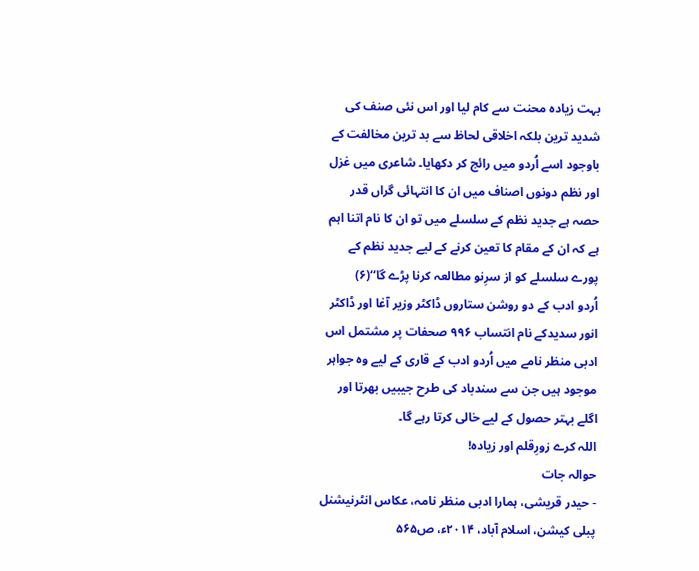بہت زیادہ محنت سے کام لیا اور اس نئی صنف کی شدید ترین بلکہ اخلاقی لحاظ سے بد ترین مخالفت کے باوجود اسے اُردو میں رائج کر دکھایا۔ شاعری میں غزل اور نظم دونوں اصناف میں ان کا انتہائی گراں قدر حصہ ہے جدید نظم کے سلسلے میں تو ان کا نام اتنا اہم ہے کہ ان کے مقام کا تعین کرنے کے لیے جدید نظم کے پورے سلسلے کو از سرِنو مطالعہ کرنا پڑے گا‘‘(۶)
اُردو ادب کے دو روشن ستاروں ڈاکٹر وزیر آغا اور ڈاکٹر انور سدیدکے نام انتساب ۹۹۶ صحفات پر مشتمل اس ادبی منظر نامے میں اُردو ادب کے قاری کے لیے وہ جواہر موجود ہیں جن سے سندباد کی طرح جیبیں بھرتا اور اگلے بہتر حصول کے لیے خالی کرتا رہے گا۔
اللہ کرے زورِقلم اور زیادہ!
حوالہ جات
- حیدر قریشی، ہمارا ادبی منظر نامہ، عکاس انٹرنیشنل پبلی کیشن، اسلام آباد، ۲۰۱۴ء، ص۵۶۵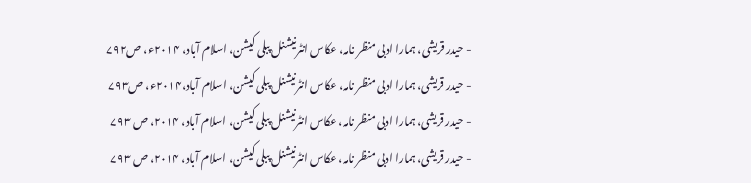- حیدر قریشی، ہمارا ادبی منظر نامہ، عکاس انٹرنیشنل پبلی کیشن، اسلام آباد، ۲۰۱۴ء، ص۷۹۲
- حیدر قریشی، ہمارا ادبی منظر نامہ، عکاس انٹرنیشنل پبلی کیشن، اسلام آباد،۲۰۱۴ء، ص۷۹۳
- حیدر قریشی، ہمارا ادبی منظر نامہ، عکاس انٹرنیشنل پبلی کیشن، اسلام آباد، ۲۰۱۴، ص ۷۹۳
- حیدر قریشی، ہمارا ادبی منظر نامہ، عکاس انٹرنیشنل پبلی کیشن، اسلام آباد، ۲۰۱۴، ص ۷۹۳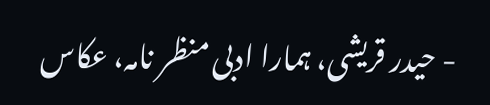- حیدر قریشی، ہمارا ادبی منظر نامہ، عکاس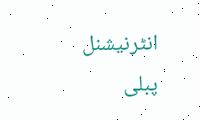انٹرنیشنل پبلی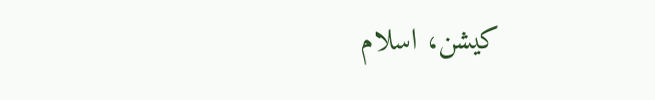کیشن، اسلام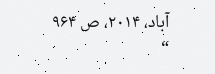آباد، ۲۰۱۴، ص ۹۶۴
“